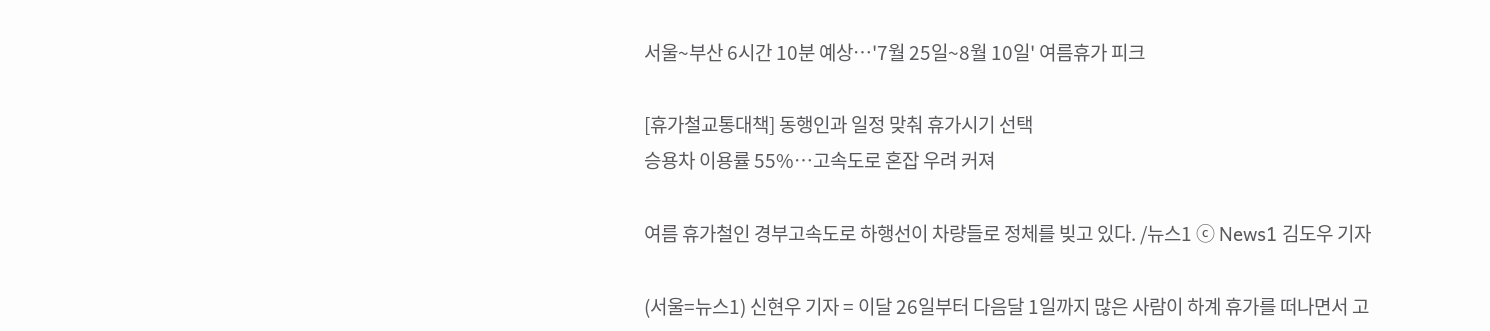서울~부산 6시간 10분 예상…'7월 25일~8월 10일' 여름휴가 피크

[휴가철교통대책] 동행인과 일정 맞춰 휴가시기 선택
승용차 이용률 55%…고속도로 혼잡 우려 커져

여름 휴가철인 경부고속도로 하행선이 차량들로 정체를 빚고 있다. /뉴스1 ⓒ News1 김도우 기자

(서울=뉴스1) 신현우 기자 = 이달 26일부터 다음달 1일까지 많은 사람이 하계 휴가를 떠나면서 고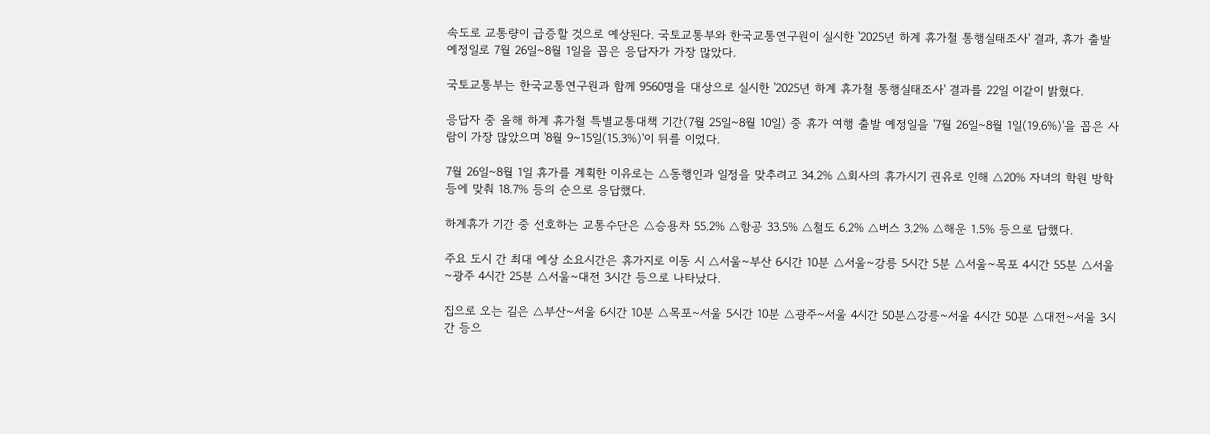속도로 교통량이 급증할 것으로 예상된다. 국토교통부와 한국교통연구원이 실시한 '2025년 하계 휴가철 통행실태조사' 결과, 휴가 출발 예정일로 7월 26일~8월 1일을 꼽은 응답자가 가장 많았다.

국토교통부는 한국교통연구원과 함께 9560명을 대상으로 실시한 '2025년 하계 휴가철 통행실태조사' 결과를 22일 이같이 밝혔다.

응답자 중 올해 하계 휴가철 특별교통대책 기간(7월 25일~8월 10일) 중 휴가 여행 출발 예정일을 '7월 26일~8월 1일(19.6%)'을 꼽은 사람이 가장 많았으며 '8월 9~15일(15.3%)'이 뒤를 이었다.

7월 26일~8월 1일 휴가를 계획한 이유로는 △동행인과 일정을 맞추려고 34.2% △회사의 휴가시기 권유로 인해 △20% 자녀의 학원 방학 등에 맞춰 18.7% 등의 순으로 응답했다.

하계휴가 기간 중 선호하는 교통수단은 △승용차 55.2% △항공 33.5% △철도 6.2% △버스 3.2% △해운 1.5% 등으로 답했다.

주요 도시 간 최대 예상 소요시간은 휴가지로 이동 시 △서울~부산 6시간 10분 △서울~강릉 5시간 5분 △서울~목포 4시간 55분 △서울~광주 4시간 25분 △서울~대전 3시간 등으로 나타났다.

집으로 오는 길은 △부산~서울 6시간 10분 △목포~서울 5시간 10분 △광주~서울 4시간 50분△강릉~서울 4시간 50분 △대전~서울 3시간 등으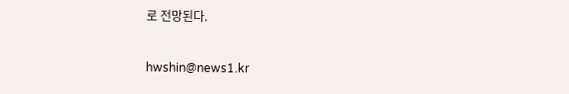로 전망된다.

hwshin@news1.kr